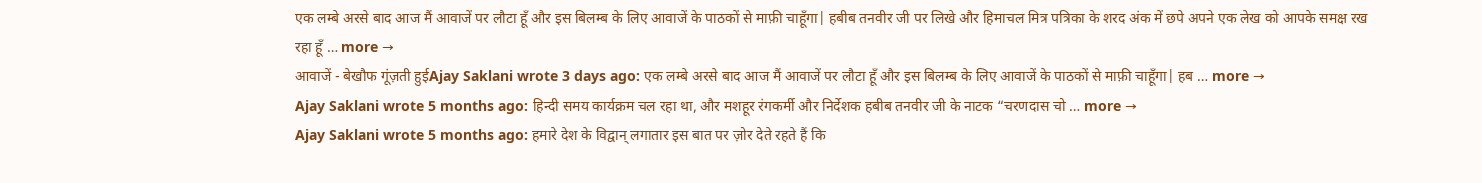एक लम्बे अरसे बाद आज मैं आवाजें पर लौटा हूँ और इस बिलम्ब के लिए आवाजें के पाठकों से माफ़ी चाहूँगा| हबीब तनवीर जी पर लिखे और हिमाचल मित्र पत्रिका के शरद अंक में छपे अपने एक लेख को आपके समक्ष रख रहा हूँ … more →
आवाजें - बेखौफ गूंज़ती हुईAjay Saklani wrote 3 days ago: एक लम्बे अरसे बाद आज मैं आवाजें पर लौटा हूँ और इस बिलम्ब के लिए आवाजें के पाठकों से माफ़ी चाहूँगा| हब … more →
Ajay Saklani wrote 5 months ago: हिन्दी समय कार्यक्रम चल रहा था, और मशहूर रंगकर्मी और निर्देशक हबीब तनवीर जी के नाटक “चरणदास चो … more →
Ajay Saklani wrote 5 months ago: हमारे देश के विद्वान् लगातार इस बात पर ज़ोर देते रहते हैं कि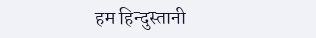हम हिन्दुस्तानी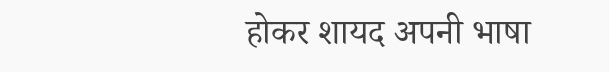होकर शायद अपनी भाषा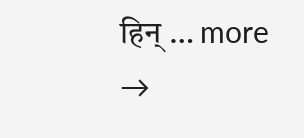हिन् … more →